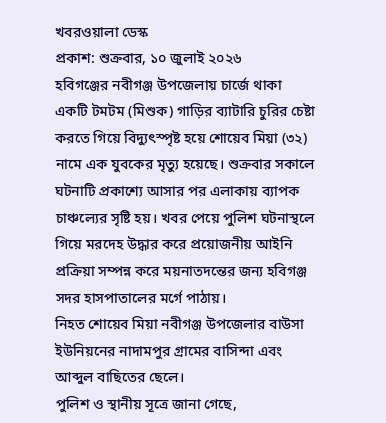খবরওয়ালা ডেস্ক
প্রকাশ: শুক্রবার, ১০ জুলাই ২০২৬
হবিগঞ্জের নবীগঞ্জ উপজেলায় চার্জে থাকা একটি টমটম (মিশুক) গাড়ির ব্যাটারি চুরির চেষ্টা করতে গিয়ে বিদ্যুৎস্পৃষ্ট হয়ে শোয়েব মিয়া (৩২) নামে এক যুবকের মৃত্যু হয়েছে। শুক্রবার সকালে ঘটনাটি প্রকাশ্যে আসার পর এলাকায় ব্যাপক চাঞ্চল্যের সৃষ্টি হয়। খবর পেয়ে পুলিশ ঘটনাস্থলে গিয়ে মরদেহ উদ্ধার করে প্রয়োজনীয় আইনি প্রক্রিয়া সম্পন্ন করে ময়নাতদন্তের জন্য হবিগঞ্জ সদর হাসপাতালের মর্গে পাঠায়।
নিহত শোয়েব মিয়া নবীগঞ্জ উপজেলার বাউসা ইউনিয়নের নাদামপুর গ্রামের বাসিন্দা এবং আব্দুল বাছিতের ছেলে।
পুলিশ ও স্থানীয় সূত্রে জানা গেছে,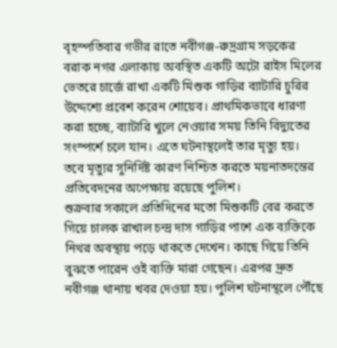বৃহস্পতিবার গভীর রাতে নবীগঞ্জ-রুদ্রগ্রাম সড়কের বরাক নগর এলাকায় অবস্থিত একটি অটো রাইস মিলের ভেতরে চার্জে রাখা একটি মিশুক গাড়ির ব্যাটারি চুরির উদ্দেশ্যে প্রবেশ করেন শোয়েব। প্রাথমিকভাবে ধারণা করা হচ্ছে, ব্যাটারি খুলে নেওয়ার সময় তিনি বিদ্যুতের সংস্পর্শে চলে যান। এতে ঘটনাস্থলেই তার মৃত্যু হয়। তবে মৃত্যুর সুনির্দিষ্ট কারণ নিশ্চিত করতে ময়নাতদন্তের প্রতিবেদনের অপেক্ষায় রয়েছে পুলিশ।
শুক্রবার সকালে প্রতিদিনের মতো মিশুকটি বের করতে গিয়ে চালক রাখাল চন্দ্র দাস গাড়ির পাশে এক ব্যক্তিকে নিথর অবস্থায় পড়ে থাকতে দেখেন। কাছে গিয়ে তিনি বুঝতে পারেন ওই ব্যক্তি মারা গেছেন। এরপর দ্রুত নবীগঞ্জ থানায় খবর দেওয়া হয়। পুলিশ ঘটনাস্থলে পৌঁছে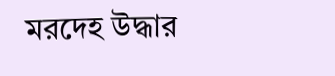মরদেহ উদ্ধার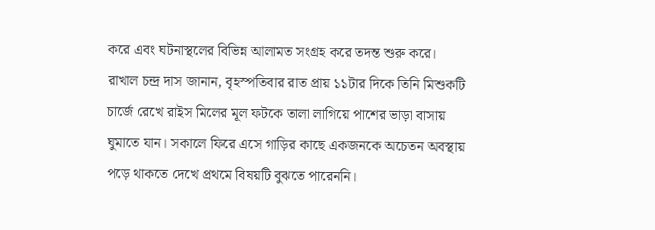করে এবং ঘটনাস্থলের বিভিন্ন আলামত সংগ্রহ করে তদন্ত শুরু করে।
রাখাল চন্দ্র দাস জানান, বৃহস্পতিবার রাত প্রায় ১১টার দিকে তিনি মিশুকটি চার্জে রেখে রাইস মিলের মূল ফটকে তালা লাগিয়ে পাশের ভাড়া বাসায় ঘুমাতে যান। সকালে ফিরে এসে গাড়ির কাছে একজনকে অচেতন অবস্থায় পড়ে থাকতে দেখে প্রথমে বিষয়টি বুঝতে পারেননি।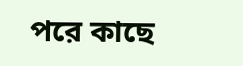পরে কাছে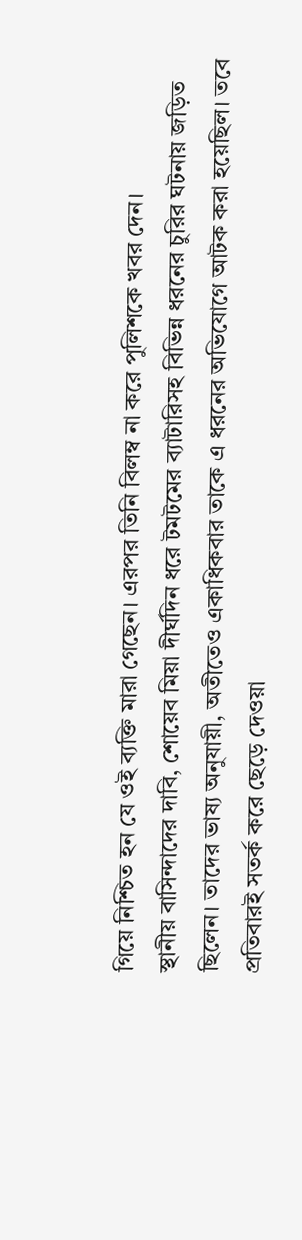গিয়ে নিশ্চিত হন যে ওই ব্যক্তি মারা গেছেন। এরপর তিনি বিলম্ব না করে পুলিশকে খবর দেন।
স্থানীয় বাসিন্দাদের দাবি, শোয়েব মিয়া দীর্ঘদিন ধরে টমটমের ব্যাটারিসহ বিভিন্ন ধরনের চুরির ঘটনায় জড়িত ছিলেন। তাদের ভাষ্য অনুযায়ী, অতীতেও একাধিকবার তাকে এ ধরনের অভিযোগে আটক করা হয়েছিল। তবে প্রতিবারই সতর্ক করে ছেড়ে দেওয়া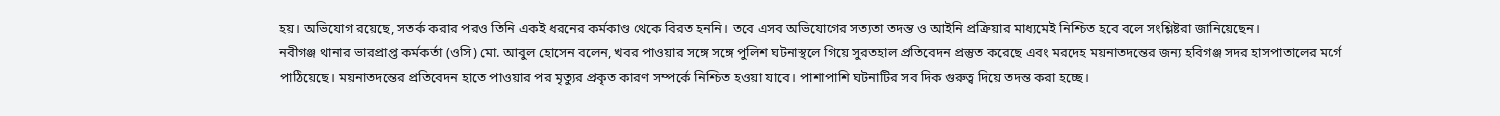হয়। অভিযোগ রয়েছে, সতর্ক করার পরও তিনি একই ধরনের কর্মকাণ্ড থেকে বিরত হননি। তবে এসব অভিযোগের সত্যতা তদন্ত ও আইনি প্রক্রিয়ার মাধ্যমেই নিশ্চিত হবে বলে সংশ্লিষ্টরা জানিয়েছেন।
নবীগঞ্জ থানার ভারপ্রাপ্ত কর্মকর্তা (ওসি) মো. আবুল হোসেন বলেন, খবর পাওয়ার সঙ্গে সঙ্গে পুলিশ ঘটনাস্থলে গিয়ে সুরতহাল প্রতিবেদন প্রস্তুত করেছে এবং মরদেহ ময়নাতদন্তের জন্য হবিগঞ্জ সদর হাসপাতালের মর্গে পাঠিয়েছে। ময়নাতদন্তের প্রতিবেদন হাতে পাওয়ার পর মৃত্যুর প্রকৃত কারণ সম্পর্কে নিশ্চিত হওয়া যাবে। পাশাপাশি ঘটনাটির সব দিক গুরুত্ব দিয়ে তদন্ত করা হচ্ছে।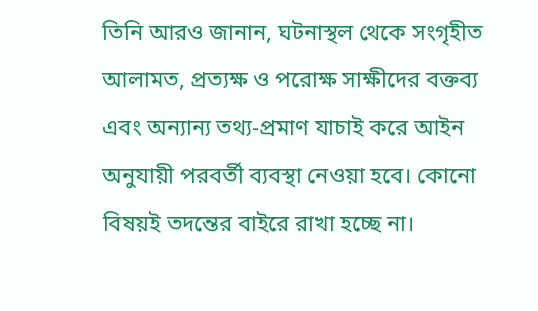তিনি আরও জানান, ঘটনাস্থল থেকে সংগৃহীত আলামত, প্রত্যক্ষ ও পরোক্ষ সাক্ষীদের বক্তব্য এবং অন্যান্য তথ্য-প্রমাণ যাচাই করে আইন অনুযায়ী পরবর্তী ব্যবস্থা নেওয়া হবে। কোনো বিষয়ই তদন্তের বাইরে রাখা হচ্ছে না।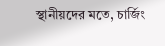স্থানীয়দের মতে, চার্জিং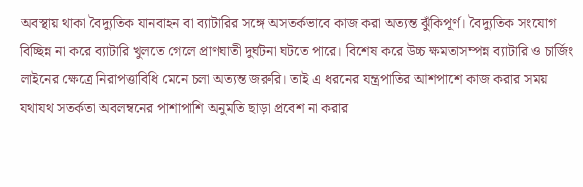অবস্থায় থাকা বৈদ্যুতিক যানবাহন বা ব্যাটারির সঙ্গে অসতর্কভাবে কাজ করা অত্যন্ত ঝুঁকিপূর্ণ। বৈদ্যুতিক সংযোগ বিচ্ছিন্ন না করে ব্যাটারি খুলতে গেলে প্রাণঘাতী দুর্ঘটনা ঘটতে পারে। বিশেষ করে উচ্চ ক্ষমতাসম্পন্ন ব্যাটারি ও চার্জিং লাইনের ক্ষেত্রে নিরাপত্তাবিধি মেনে চলা অত্যন্ত জরুরি। তাই এ ধরনের যন্ত্রপাতির আশপাশে কাজ করার সময় যথাযথ সতর্কতা অবলম্বনের পাশাপাশি অনুমতি ছাড়া প্রবেশ না করার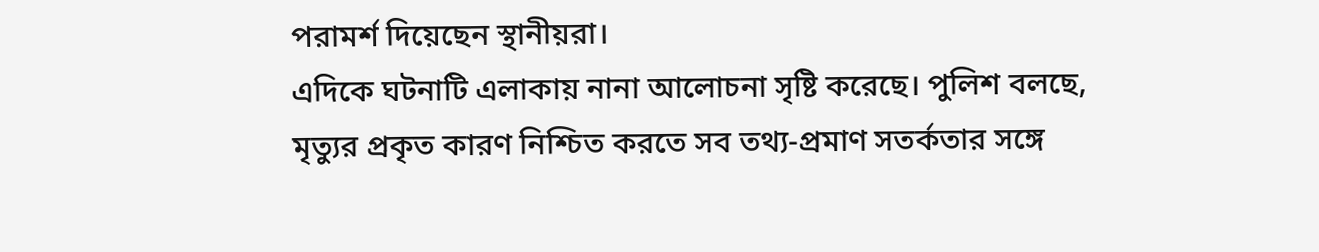পরামর্শ দিয়েছেন স্থানীয়রা।
এদিকে ঘটনাটি এলাকায় নানা আলোচনা সৃষ্টি করেছে। পুলিশ বলছে, মৃত্যুর প্রকৃত কারণ নিশ্চিত করতে সব তথ্য-প্রমাণ সতর্কতার সঙ্গে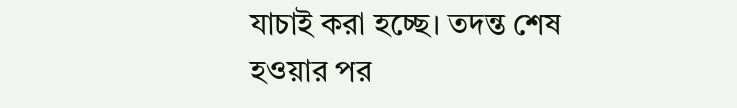যাচাই করা হচ্ছে। তদন্ত শেষ হওয়ার পর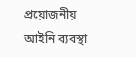প্রয়োজনীয় আইনি ব্যবস্থা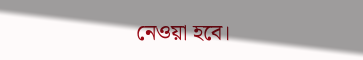নেওয়া হবে।